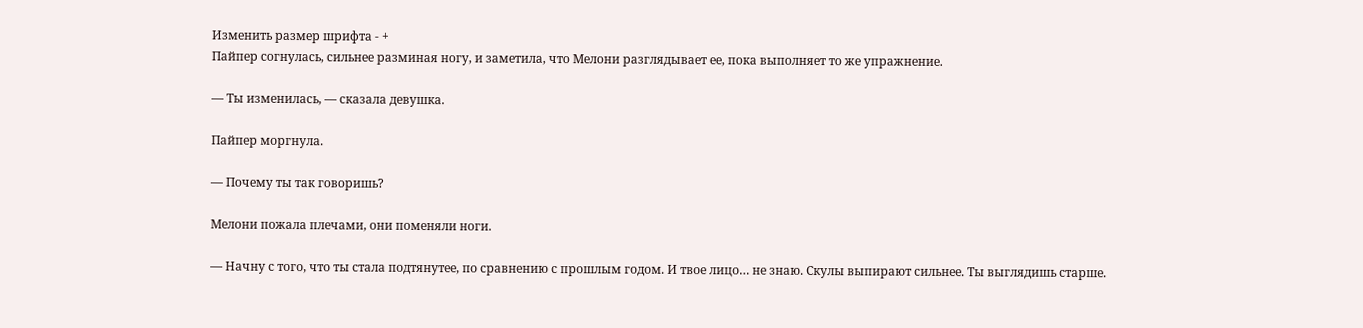Изменить размер шрифта - +
Пайпер согнулась, сильнее разминая ногу, и заметила, что Мелони разглядывает ее, пока выполняет то же упражнение.

— Ты изменилась, — сказала девушка.

Пайпер моргнула.

— Почему ты так говоришь?

Мелони пожала плечами, они поменяли ноги.

— Начну с того, что ты стала подтянутее, по сравнению с прошлым годом. И твое лицо… не знаю. Скулы выпирают сильнее. Ты выглядишь старше.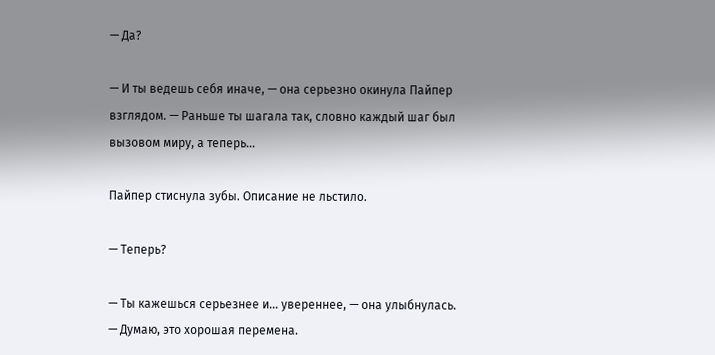— Да?

— И ты ведешь себя иначе, — она серьезно окинула Пайпер взглядом. — Раньше ты шагала так, словно каждый шаг был вызовом миру, а теперь…

Пайпер стиснула зубы. Описание не льстило.

— Теперь?

— Ты кажешься серьезнее и… увереннее, — она улыбнулась. — Думаю, это хорошая перемена.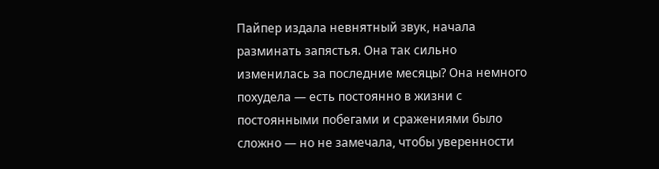Пайпер издала невнятный звук, начала разминать запястья. Она так сильно изменилась за последние месяцы? Она немного похудела — есть постоянно в жизни с постоянными побегами и сражениями было сложно — но не замечала, чтобы уверенности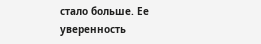стало больше. Ее уверенность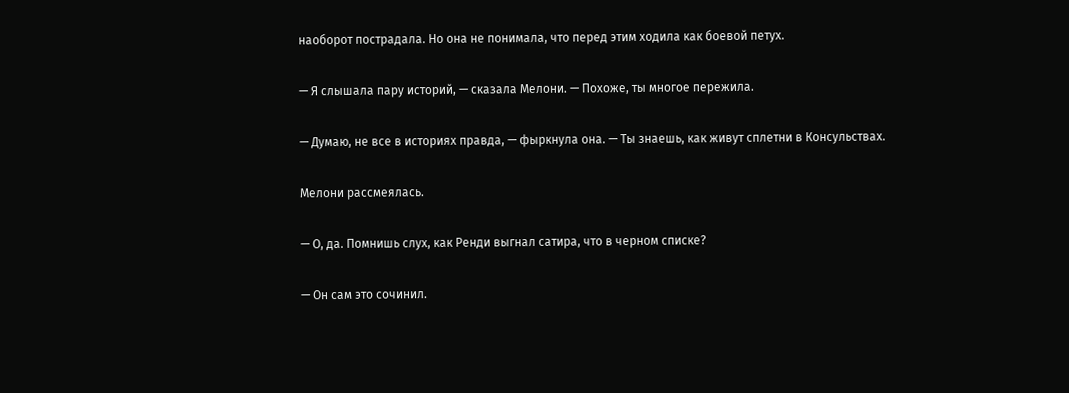наоборот пострадала. Но она не понимала, что перед этим ходила как боевой петух.

— Я слышала пару историй, — сказала Мелони. — Похоже, ты многое пережила.

— Думаю, не все в историях правда, — фыркнула она. — Ты знаешь, как живут сплетни в Консульствах.

Мелони рассмеялась.

— О, да. Помнишь слух, как Ренди выгнал сатира, что в черном списке?

— Он сам это сочинил.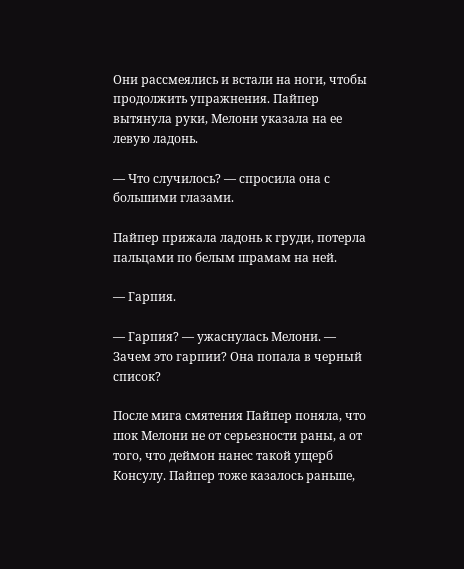Они рассмеялись и встали на ноги, чтобы продолжить упражнения. Пайпер вытянула руки, Мелони указала на ее левую ладонь.

— Что случилось? — спросила она с большими глазами.

Пайпер прижала ладонь к груди, потерла пальцами по белым шрамам на ней.

— Гарпия.

— Гарпия? — ужаснулась Мелони. — Зачем это гарпии? Она попала в черный список?

После мига смятения Пайпер поняла, что шок Мелони не от серьезности раны, а от того, что деймон нанес такой ущерб Консулу. Пайпер тоже казалось раньше,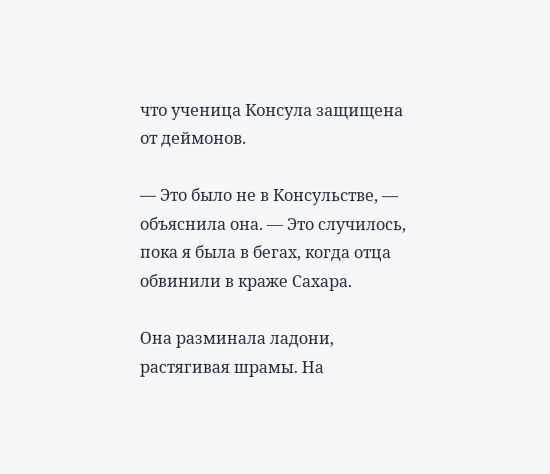что ученица Консула защищена от деймонов.

— Это было не в Консульстве, — объяснила она. — Это случилось, пока я была в бегах, когда отца обвинили в краже Сахара.

Она разминала ладони, растягивая шрамы. На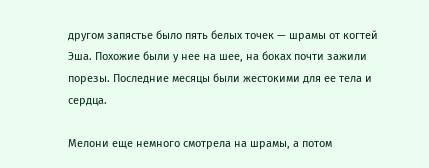другом запястье было пять белых точек — шрамы от когтей Эша. Похожие были у нее на шее, на боках почти зажили порезы. Последние месяцы были жестокими для ее тела и сердца.

Мелони еще немного смотрела на шрамы, а потом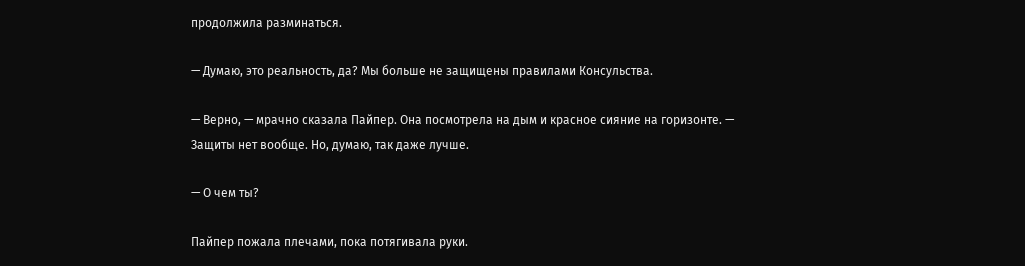продолжила разминаться.

— Думаю, это реальность, да? Мы больше не защищены правилами Консульства.

— Верно, — мрачно сказала Пайпер. Она посмотрела на дым и красное сияние на горизонте. — Защиты нет вообще. Но, думаю, так даже лучше.

— О чем ты?

Пайпер пожала плечами, пока потягивала руки.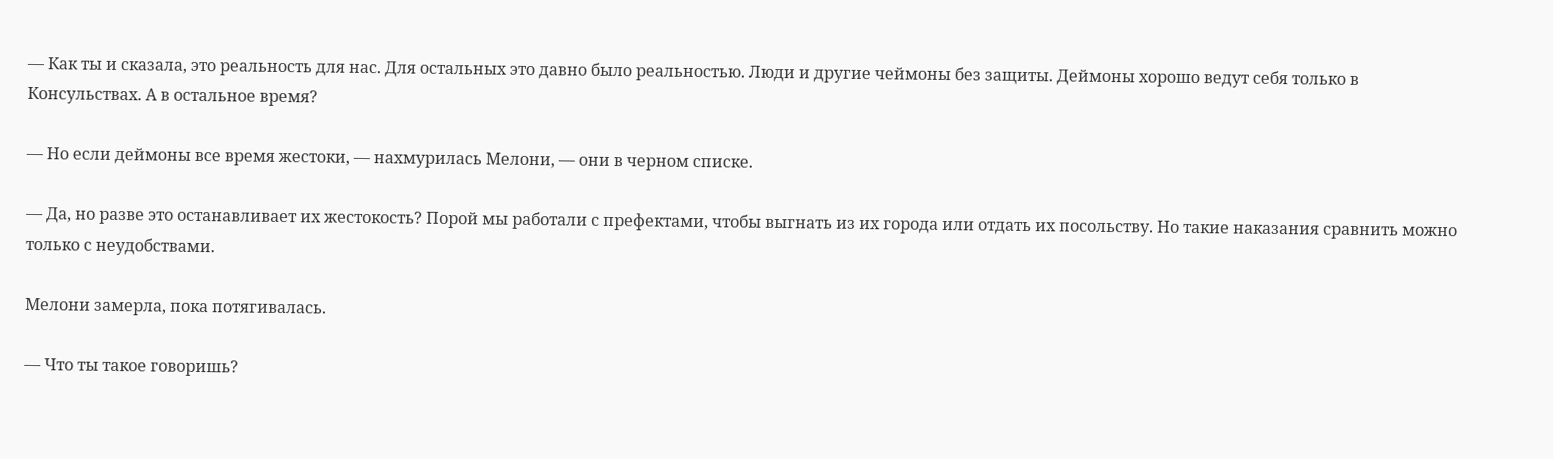— Как ты и сказала, это реальность для нас. Для остальных это давно было реальностью. Люди и другие чеймоны без защиты. Деймоны хорошо ведут себя только в Консульствах. А в остальное время?

— Но если деймоны все время жестоки, — нахмурилась Мелони, — они в черном списке.

— Да, но разве это останавливает их жестокость? Порой мы работали с префектами, чтобы выгнать из их города или отдать их посольству. Но такие наказания сравнить можно только с неудобствами.

Мелони замерла, пока потягивалась.

— Что ты такое говоришь?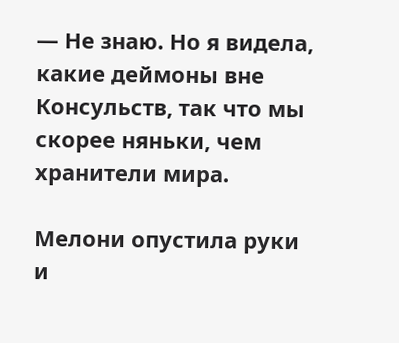— Не знаю. Но я видела, какие деймоны вне Консульств, так что мы скорее няньки, чем хранители мира.

Мелони опустила руки и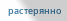растерянно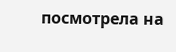посмотрела на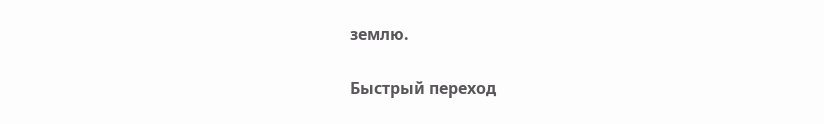землю.

Быстрый переход